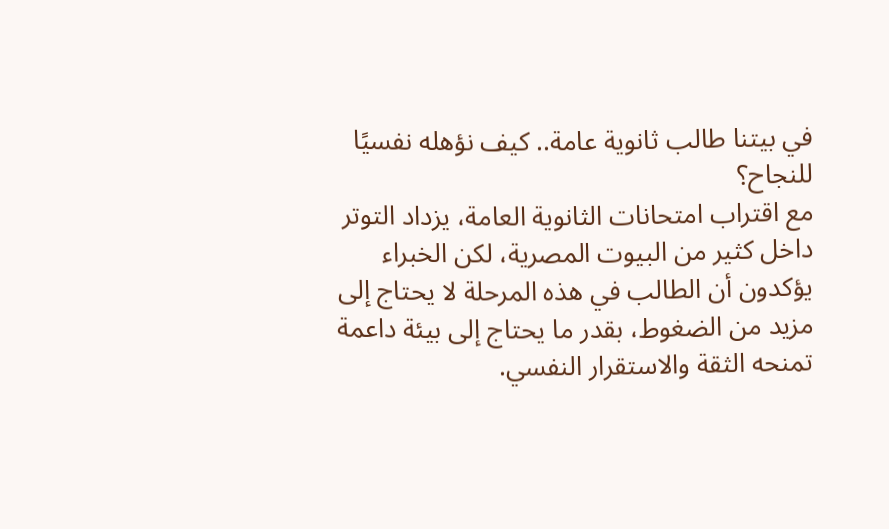في بيتنا طالب ثانوية عامة.. كيف نؤهله نفسيًا للنجاح؟
مع اقتراب امتحانات الثانوية العامة، يزداد التوتر داخل كثير من البيوت المصرية، لكن الخبراء يؤكدون أن الطالب في هذه المرحلة لا يحتاج إلى مزيد من الضغوط، بقدر ما يحتاج إلى بيئة داعمة تمنحه الثقة والاستقرار النفسي.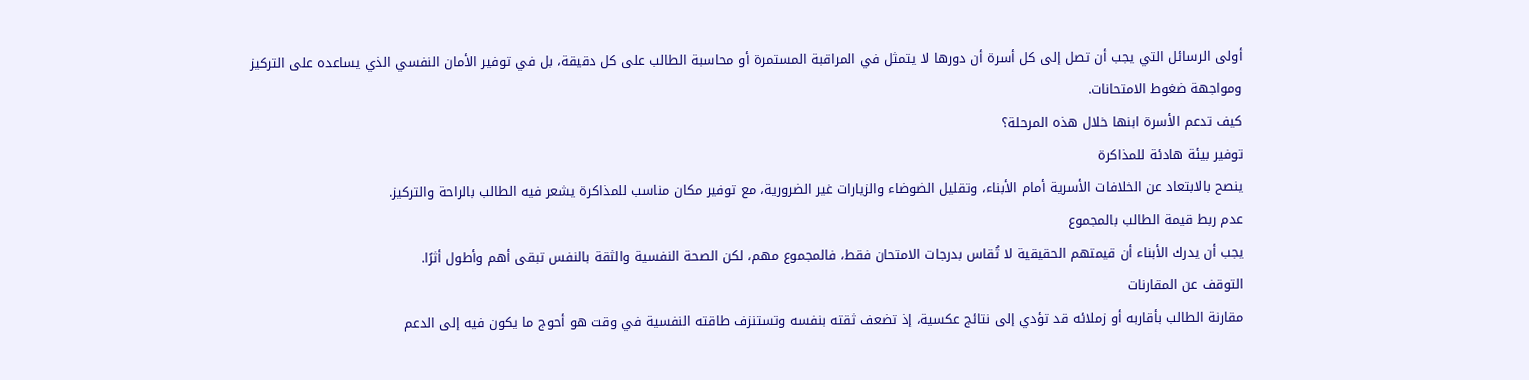أولى الرسائل التي يجب أن تصل إلى كل أسرة أن دورها لا يتمثل في المراقبة المستمرة أو محاسبة الطالب على كل دقيقة، بل في توفير الأمان النفسي الذي يساعده على التركيز ومواجهة ضغوط الامتحانات.
كيف تدعم الأسرة ابنها خلال هذه المرحلة؟
توفير بيئة هادئة للمذاكرة
ينصح بالابتعاد عن الخلافات الأسرية أمام الأبناء، وتقليل الضوضاء والزيارات غير الضرورية، مع توفير مكان مناسب للمذاكرة يشعر فيه الطالب بالراحة والتركيز.
عدم ربط قيمة الطالب بالمجموع
يجب أن يدرك الأبناء أن قيمتهم الحقيقية لا تُقاس بدرجات الامتحان فقط، فالمجموع مهم، لكن الصحة النفسية والثقة بالنفس تبقى أهم وأطول أثرًا.
التوقف عن المقارنات
مقارنة الطالب بأقاربه أو زملائه قد تؤدي إلى نتائج عكسية، إذ تضعف ثقته بنفسه وتستنزف طاقته النفسية في وقت هو أحوج ما يكون فيه إلى الدعم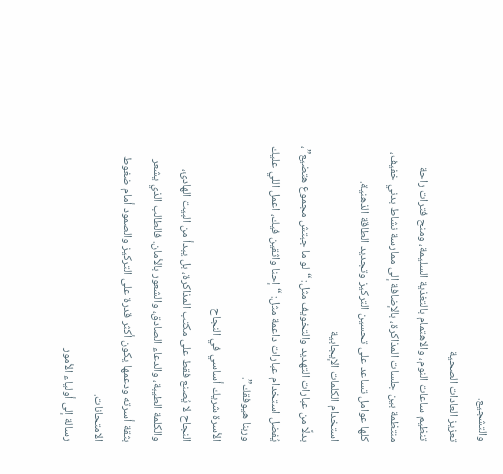والتشجيع.
تعزيز العادات الصحية
تنظيم ساعات النوم، والاهتمام بالتغذية السليمة، ومنح فترات راحة منتظمة بين جلسات المذاكرة، بالإضافة إلى ممارسة نشاط بدني خفيف، كلها عوامل تساعد على تحسين التركيز وتجديد الطاقة الذهنية.
استخدام الكلمات الإيجابية
بدلًا من عبارات التهديد والتخويف مثل: “لو ما جبتش مجموع هتضيع”، يُفضل استخدام عبارات داعمة مثل: “إحنا واثقين فيك، اعمل اللي عليك وربنا هيوفقك”.
الأسرة شريك أساسي في النجاح
النجاح لا يُصنع فقط على مكتب المذاكرة، بل يبدأ من البيت الهادئ، والكلمة الطيبة، والدعاء الصادق، والشعور بالأمان. فالطالب الذي يشعر بثقة أسرته ودعمها يكون أكثر قدرة على التركيز والصمود أمام ضغوط الامتحانات.
رسالة إلى أولياء الأمور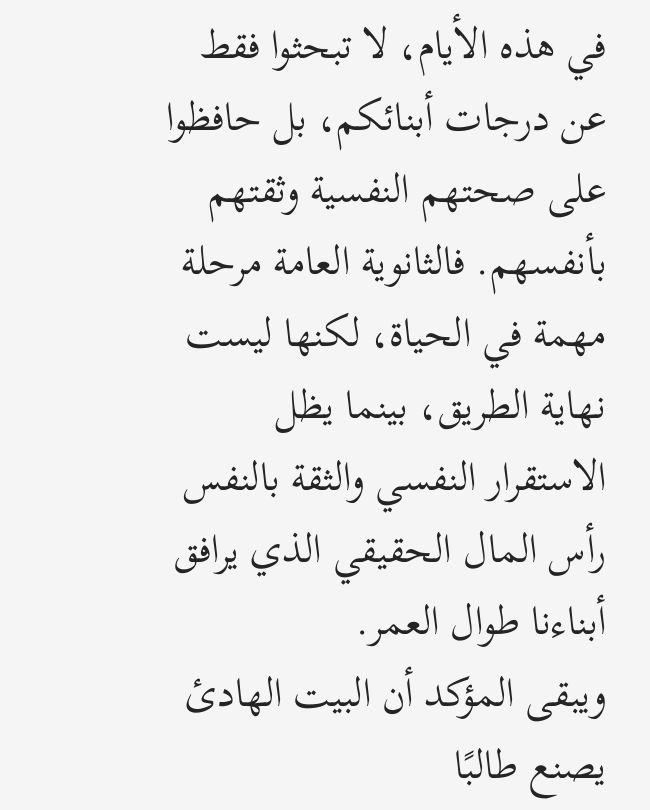في هذه الأيام، لا تبحثوا فقط عن درجات أبنائكم، بل حافظوا على صحتهم النفسية وثقتهم بأنفسهم. فالثانوية العامة مرحلة مهمة في الحياة، لكنها ليست نهاية الطريق، بينما يظل الاستقرار النفسي والثقة بالنفس رأس المال الحقيقي الذي يرافق أبناءنا طوال العمر.
ويبقى المؤكد أن البيت الهادئ يصنع طالبًا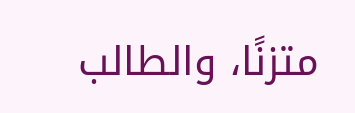متزنًا، والطالب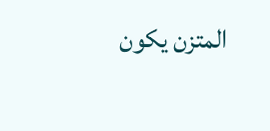المتزن يكون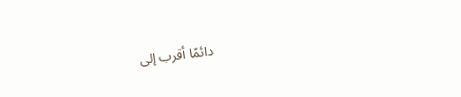دائمًا أقرب إلى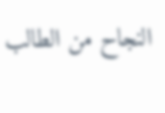النجاح من الطالب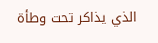الذي يذاكر تحت وطأة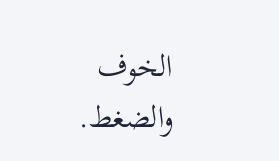الخوف والضغط.